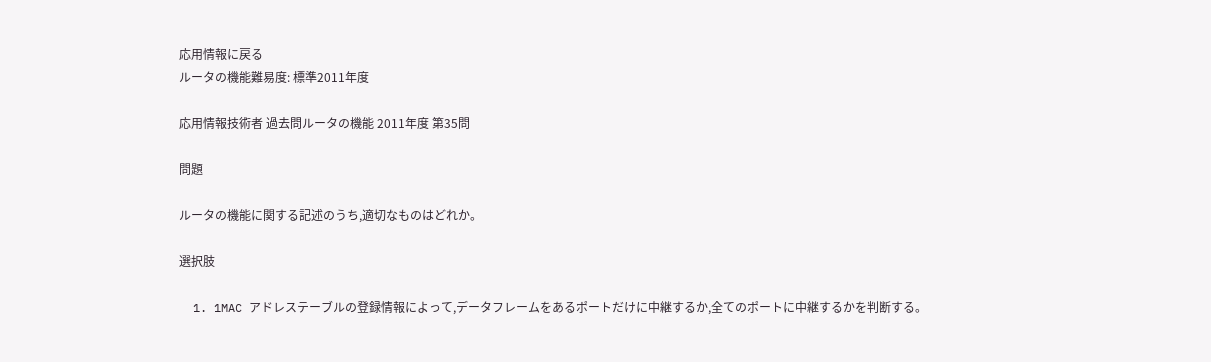応用情報に戻る
ルータの機能難易度: 標準2011年度

応用情報技術者 過去問ルータの機能 2011年度 第35問

問題

ルータの機能に関する記述のうち,適切なものはどれか。

選択肢

  1. 1MAC アドレステーブルの登録情報によって,データフレームをあるポートだけに中継するか,全てのポートに中継するかを判断する。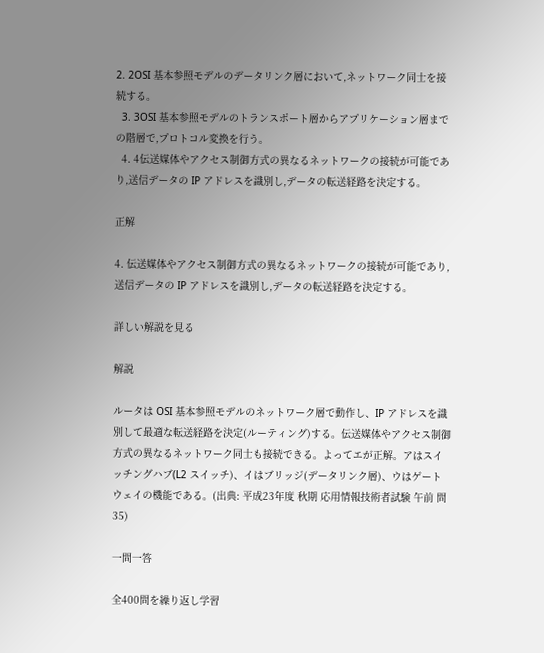2. 2OSI 基本参照モデルのデータリンク層において,ネットワーク同士を接続する。
  3. 3OSI 基本参照モデルのトランスポート層からアプリケーション層までの階層で,プロトコル変換を行う。
  4. 4伝送媒体やアクセス制御方式の異なるネットワークの接続が可能であり,送信データの IP アドレスを識別し,データの転送経路を決定する。

正解

4. 伝送媒体やアクセス制御方式の異なるネットワークの接続が可能であり,送信データの IP アドレスを識別し,データの転送経路を決定する。

詳しい解説を見る

解説

ルータは OSI 基本参照モデルのネットワーク層で動作し、IP アドレスを識別して最適な転送経路を決定(ルーティング)する。伝送媒体やアクセス制御方式の異なるネットワーク同士も接続できる。よってエが正解。アはスイッチングハブ(L2 スイッチ)、イはブリッジ(データリンク層)、ウはゲートウェイの機能である。(出典: 平成23年度 秋期 応用情報技術者試験 午前 問35)

一問一答

全400問を繰り返し学習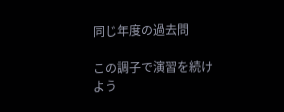同じ年度の過去問

この調子で演習を続けよう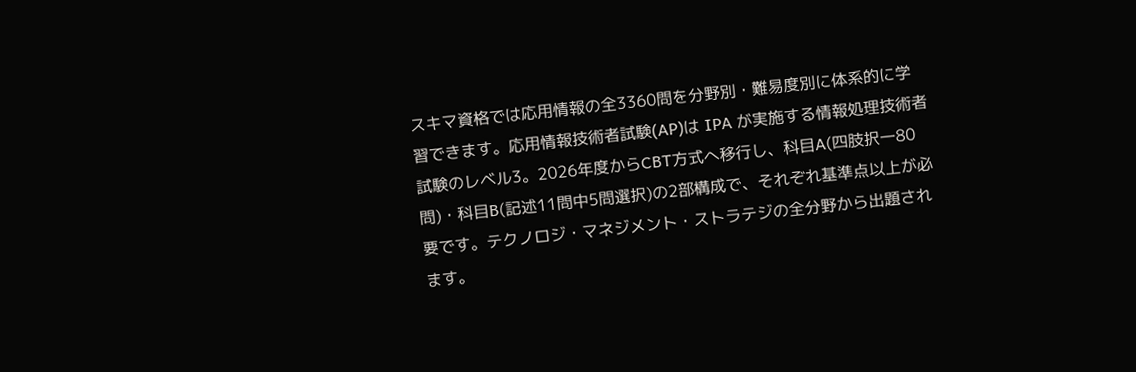スキマ資格では応用情報の全3360問を分野別・難易度別に体系的に学習できます。応用情報技術者試験(AP)は IPA が実施する情報処理技術者試験のレベル3。2026年度からCBT方式へ移行し、科目A(四肢択一80問)・科目B(記述11問中5問選択)の2部構成で、それぞれ基準点以上が必要です。テクノロジ・マネジメント・ストラテジの全分野から出題されます。